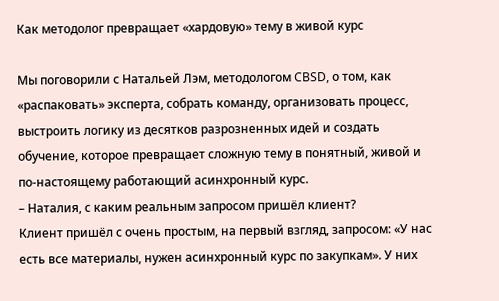Как методолог превращает «хардовую» тему в живой курс

Мы поговорили с Натальей Лэм, методологом CBSD, о том, как «распаковать» эксперта, собрать команду, организовать процесс, выстроить логику из десятков разрозненных идей и создать обучение, которое превращает сложную тему в понятный, живой и по-настоящему работающий асинхронный курс.
– Наталия, с каким реальным запросом пришёл клиент?
Клиент пришёл с очень простым, на первый взгляд, запросом: «У нас есть все материалы, нужен асинхронный курс по закупкам». У них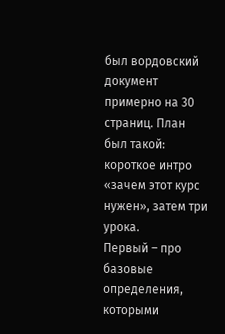был вордовский документ примерно на 30 страниц. План был такой: короткое интро «зачем этот курс нужен», затем три урока.
Первый – про базовые определения, которыми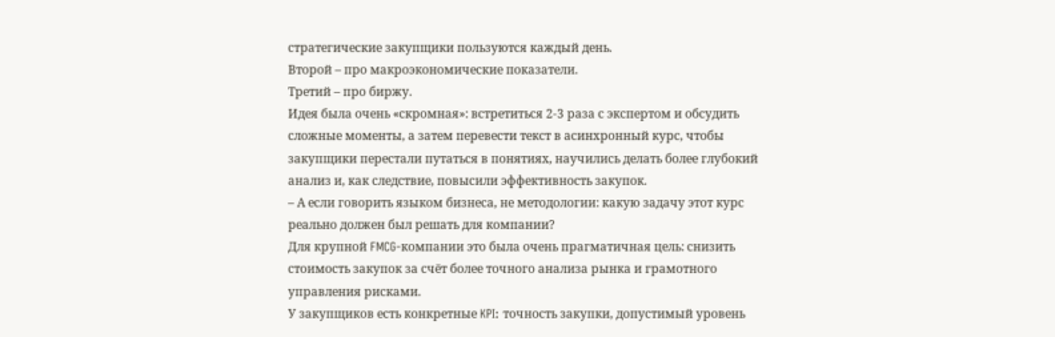стратегические закупщики пользуются каждый день.
Второй – про макроэкономические показатели.
Третий – про биржу.
Идея была очень «скромная»: встретиться 2-3 раза с экспертом и обсудить сложные моменты, а затем перевести текст в асинхронный курс, чтобы закупщики перестали путаться в понятиях, научились делать более глубокий анализ и, как следствие, повысили эффективность закупок.
– А если говорить языком бизнеса, не методологии: какую задачу этот курс реально должен был решать для компании?
Для крупной FMCG-компании это была очень прагматичная цель: снизить стоимость закупок за счёт более точного анализа рынка и грамотного управления рисками.
У закупщиков есть конкретные KPI: точность закупки, допустимый уровень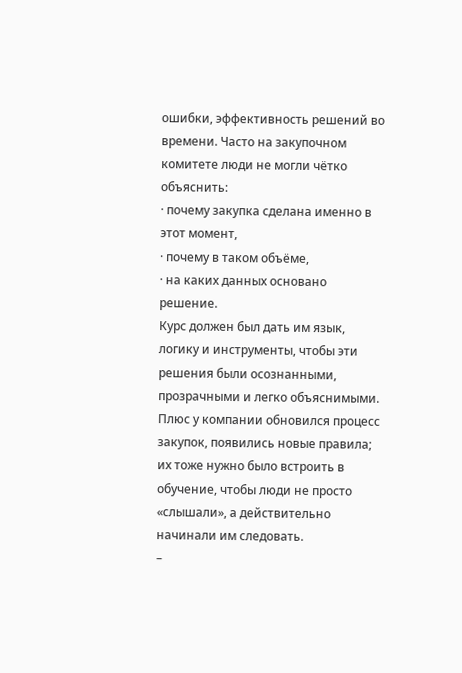ошибки, эффективность решений во времени. Часто на закупочном комитете люди не могли чётко объяснить:
· почему закупка сделана именно в этот момент,
· почему в таком объёме,
· на каких данных основано решение.
Курс должен был дать им язык, логику и инструменты, чтобы эти решения были осознанными, прозрачными и легко объяснимыми. Плюс у компании обновился процесс закупок, появились новые правила; их тоже нужно было встроить в обучение, чтобы люди не просто «слышали», а действительно начинали им следовать.
–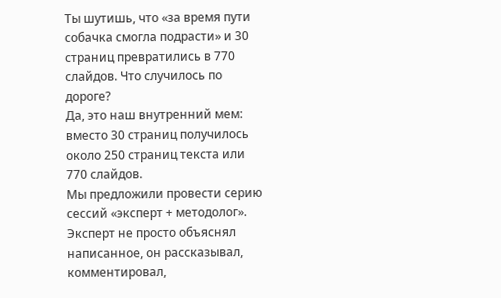Ты шутишь, что «за время пути собачка смогла подрасти» и 30 страниц превратились в 770 слайдов. Что случилось по дороге?
Да, это наш внутренний мем: вместо 30 страниц получилось около 250 страниц текста или 770 слайдов.
Мы предложили провести серию сессий «эксперт + методолог». Эксперт не просто объяснял написанное, он рассказывал, комментировал,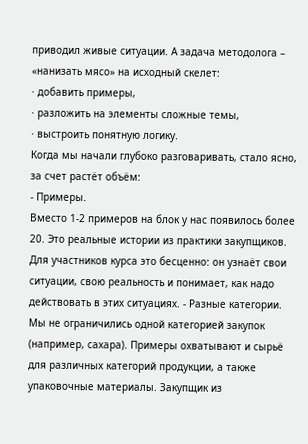приводил живые ситуации. А задача методолога – «нанизать мясо» на исходный скелет:
· добавить примеры,
· разложить на элементы сложные темы,
· выстроить понятную логику.
Когда мы начали глубоко разговаривать, стало ясно, за счет растёт объём:
- Примеры.
Вместо 1-2 примеров на блок у нас появилось более 20. Это реальные истории из практики закупщиков. Для участников курса это бесценно: он узнаёт свои ситуации, свою реальность и понимает, как надо действовать в этих ситуациях. - Разные категории.
Мы не ограничились одной категорией закупок (например, сахара). Примеры охватывают и сырьё для различных категорий продукции, а также упаковочные материалы. Закупщик из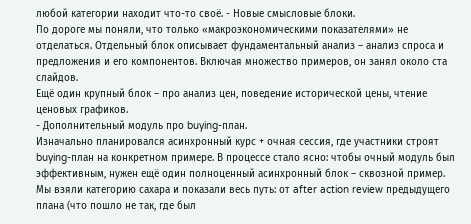любой категории находит что-то своё. - Новые смысловые блоки.
По дороге мы поняли, что только «макроэкономическими показателями» не отделаться. Отдельный блок описывает фундаментальный анализ – анализ спроса и предложения и его компонентов. Включая множество примеров, он занял около ста слайдов.
Ещё один крупный блок – про анализ цен, поведение исторической цены, чтение ценовых графиков.
- Дополнительный модуль про buying-план.
Изначально планировался асинхронный курс + очная сессия, где участники строят buying-план на конкретном примере. В процессе стало ясно: чтобы очный модуль был эффективным, нужен ещё один полноценный асинхронный блок – сквозной пример.
Мы взяли категорию сахара и показали весь путь: от after action review предыдущего плана (что пошло не так, где был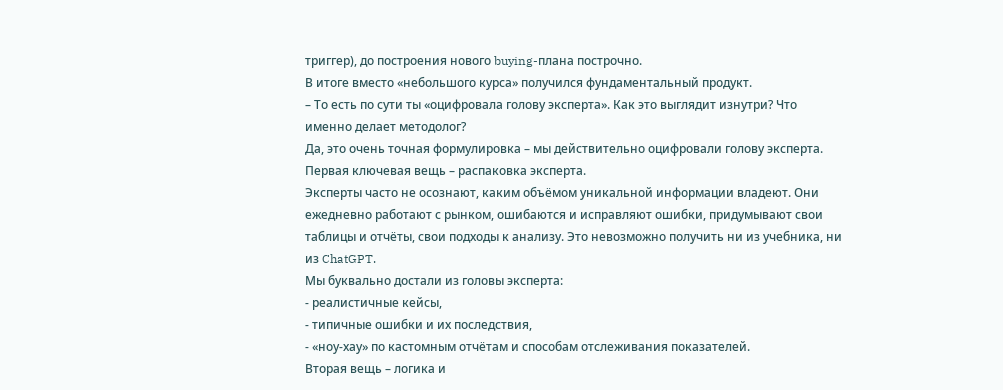триггер), до построения нового buying-плана построчно.
В итоге вместо «небольшого курса» получился фундаментальный продукт.
– То есть по сути ты «оцифровала голову эксперта». Как это выглядит изнутри? Что именно делает методолог?
Да, это очень точная формулировка – мы действительно оцифровали голову эксперта.
Первая ключевая вещь – распаковка эксперта.
Эксперты часто не осознают, каким объёмом уникальной информации владеют. Они ежедневно работают с рынком, ошибаются и исправляют ошибки, придумывают свои таблицы и отчёты, свои подходы к анализу. Это невозможно получить ни из учебника, ни из ChatGPT.
Мы буквально достали из головы эксперта:
- реалистичные кейсы,
- типичные ошибки и их последствия,
- «ноу-хау» по кастомным отчётам и способам отслеживания показателей.
Вторая вещь – логика и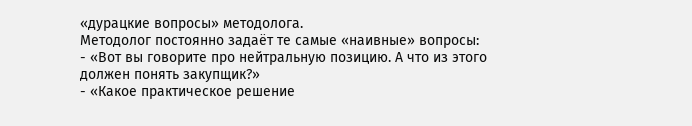«дурацкие вопросы» методолога.
Методолог постоянно задаёт те самые «наивные» вопросы:
- «Вот вы говорите про нейтральную позицию. А что из этого должен понять закупщик?»
- «Какое практическое решение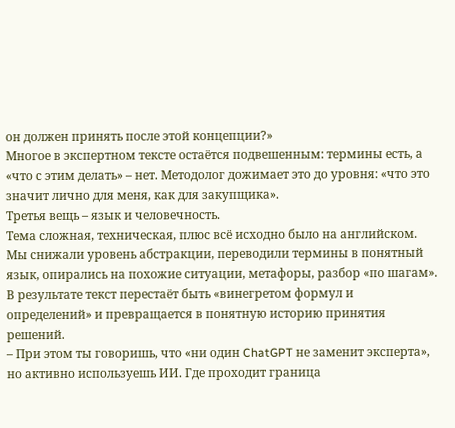он должен принять после этой концепции?»
Многое в экспертном тексте остаётся подвешенным: термины есть, а «что с этим делать» – нет. Методолог дожимает это до уровня: «что это значит лично для меня, как для закупщика».
Третья вещь – язык и человечность.
Тема сложная, техническая, плюс всё исходно было на английском. Мы снижали уровень абстракции, переводили термины в понятный язык, опирались на похожие ситуации, метафоры, разбор «по шагам».
В результате текст перестаёт быть «винегретом формул и определений» и превращается в понятную историю принятия решений.
– При этом ты говоришь, что «ни один ChatGPT не заменит эксперта», но активно используешь ИИ. Где проходит граница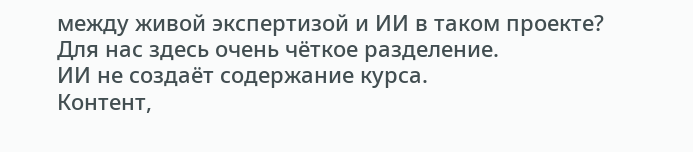между живой экспертизой и ИИ в таком проекте?
Для нас здесь очень чёткое разделение.
ИИ не создаёт содержание курса.
Контент,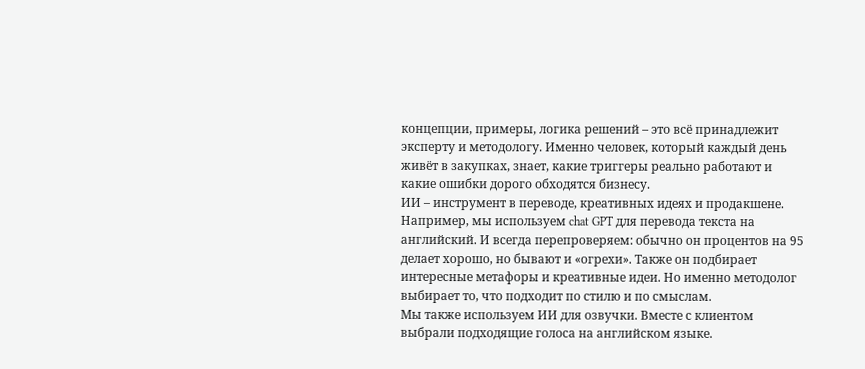концепции, примеры, логика решений – это всё принадлежит эксперту и методологу. Именно человек, который каждый день живёт в закупках, знает, какие триггеры реально работают и какие ошибки дорого обходятся бизнесу.
ИИ – инструмент в переводе, креативных идеях и продакшене.
Например, мы используем chat GPT для перевода текста на английский. И всегда перепроверяем: обычно он процентов на 95 делает хорошо, но бывают и «огрехи». Также он подбирает интересные метафоры и креативные идеи. Но именно методолог выбирает то, что подходит по стилю и по смыслам.
Мы также используем ИИ для озвучки. Вместе с клиентом выбрали подходящие голоса на английском языке.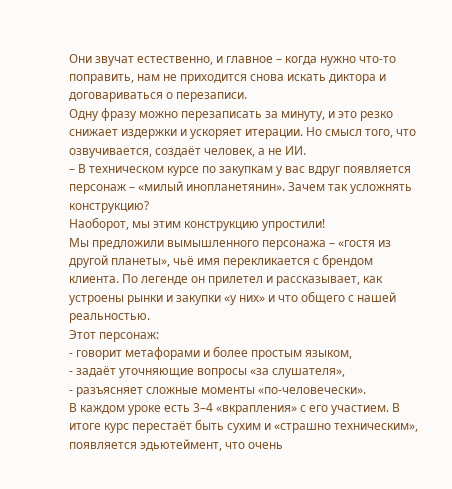Они звучат естественно, и главное – когда нужно что-то поправить, нам не приходится снова искать диктора и договариваться о перезаписи.
Одну фразу можно перезаписать за минуту, и это резко снижает издержки и ускоряет итерации. Но смысл того, что озвучивается, создаёт человек, а не ИИ.
– В техническом курсе по закупкам у вас вдруг появляется персонаж – «милый инопланетянин». Зачем так усложнять конструкцию?
Наоборот, мы этим конструкцию упростили!
Мы предложили вымышленного персонажа – «гостя из другой планеты», чьё имя перекликается с брендом клиента. По легенде он прилетел и рассказывает, как устроены рынки и закупки «у них» и что общего с нашей реальностью.
Этот персонаж:
- говорит метафорами и более простым языком,
- задаёт уточняющие вопросы «за слушателя»,
- разъясняет сложные моменты «по-человечески».
В каждом уроке есть 3–4 «вкрапления» с его участием. В итоге курс перестаёт быть сухим и «страшно техническим», появляется эдьютеймент, что очень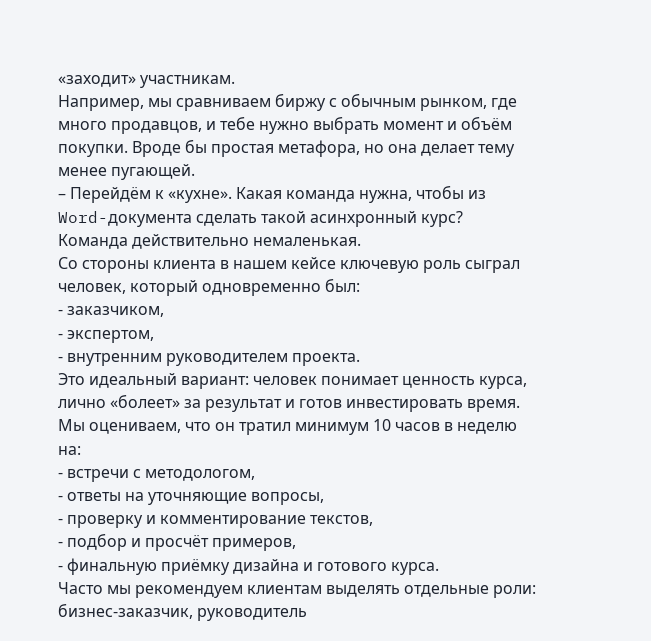«заходит» участникам.
Например, мы сравниваем биржу с обычным рынком, где много продавцов, и тебе нужно выбрать момент и объём покупки. Вроде бы простая метафора, но она делает тему менее пугающей.
– Перейдём к «кухне». Какая команда нужна, чтобы из Word-документа сделать такой асинхронный курс?
Команда действительно немаленькая.
Со стороны клиента в нашем кейсе ключевую роль сыграл человек, который одновременно был:
- заказчиком,
- экспертом,
- внутренним руководителем проекта.
Это идеальный вариант: человек понимает ценность курса, лично «болеет» за результат и готов инвестировать время. Мы оцениваем, что он тратил минимум 10 часов в неделю на:
- встречи с методологом,
- ответы на уточняющие вопросы,
- проверку и комментирование текстов,
- подбор и просчёт примеров,
- финальную приёмку дизайна и готового курса.
Часто мы рекомендуем клиентам выделять отдельные роли: бизнес-заказчик, руководитель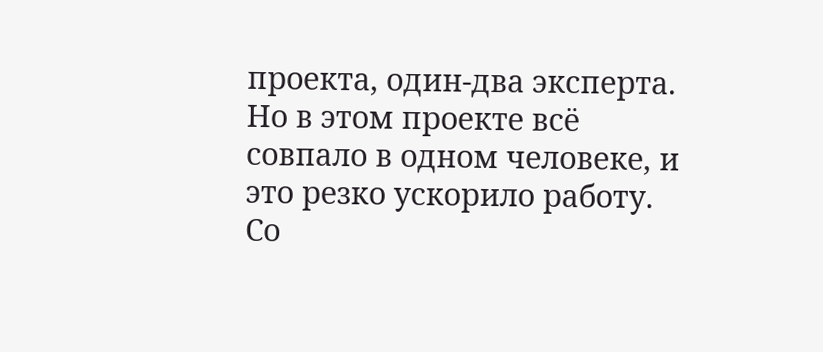проекта, один-два эксперта. Но в этом проекте всё совпало в одном человеке, и это резко ускорило работу.
Со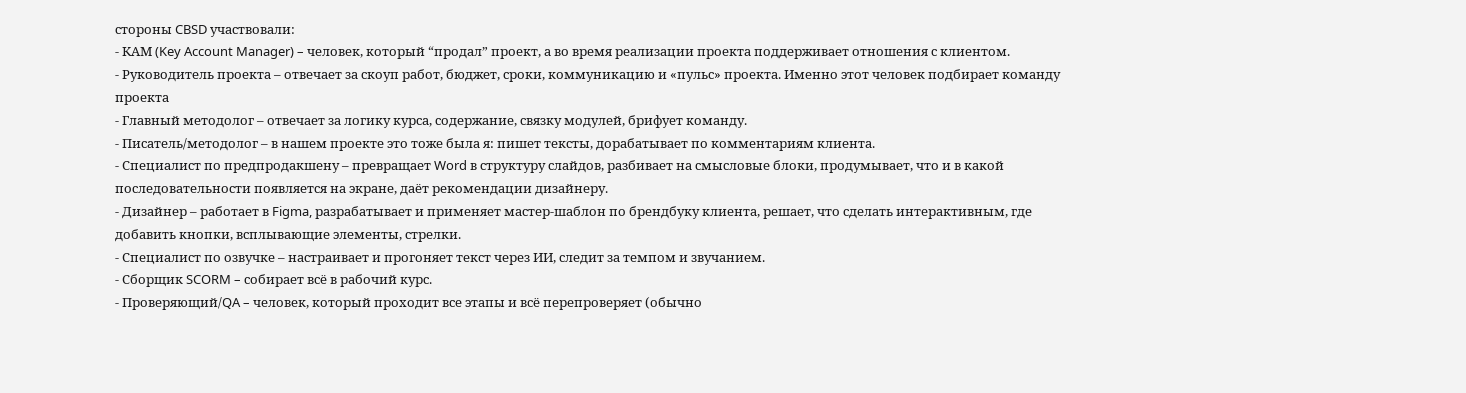стороны CBSD участвовали:
- КАМ (Key Account Manager) – человек, который “продал” проект, а во время реализации проекта поддерживает отношения с клиентом.
- Руководитель проекта – отвечает за скоуп работ, бюджет, сроки, коммуникацию и «пульс» проекта. Именно этот человек подбирает команду проекта
- Главный методолог – отвечает за логику курса, содержание, связку модулей, брифует команду.
- Писатель/методолог – в нашем проекте это тоже была я: пишет тексты, дорабатывает по комментариям клиента.
- Специалист по предпродакшену – превращает Word в структуру слайдов, разбивает на смысловые блоки, продумывает, что и в какой последовательности появляется на экране, даёт рекомендации дизайнеру.
- Дизайнер – работает в Figma, разрабатывает и применяет мастер-шаблон по брендбуку клиента, решает, что сделать интерактивным, где добавить кнопки, всплывающие элементы, стрелки.
- Специалист по озвучке – настраивает и прогоняет текст через ИИ, следит за темпом и звучанием.
- Сборщик SCORM – собирает всё в рабочий курс.
- Проверяющий/QA – человек, который проходит все этапы и всё перепроверяет (обычно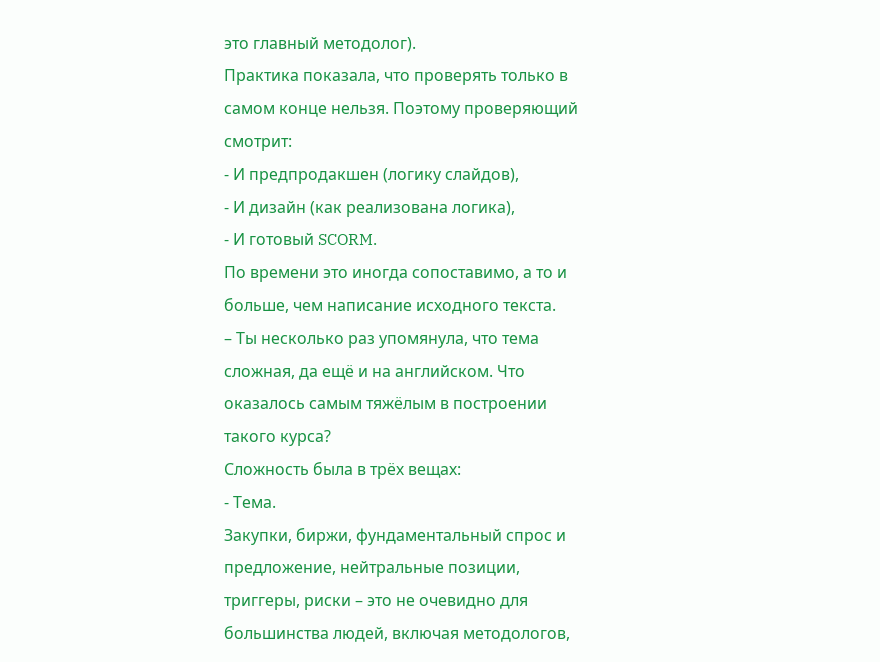это главный методолог).
Практика показала, что проверять только в самом конце нельзя. Поэтому проверяющий смотрит:
- И предпродакшен (логику слайдов),
- И дизайн (как реализована логика),
- И готовый SCORM.
По времени это иногда сопоставимо, а то и больше, чем написание исходного текста.
– Ты несколько раз упомянула, что тема сложная, да ещё и на английском. Что оказалось самым тяжёлым в построении такого курса?
Сложность была в трёх вещах:
- Тема.
Закупки, биржи, фундаментальный спрос и предложение, нейтральные позиции, триггеры, риски – это не очевидно для большинства людей, включая методологов,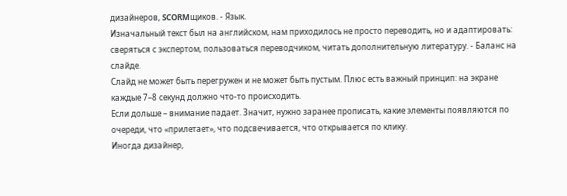дизайнеров, SCORMщиков. - Язык.
Изначальный текст был на английском, нам приходилось не просто переводить, но и адаптировать: сверяться с экспертом, пользоваться переводчиком, читать дополнительную литературу. - Баланс на слайде.
Слайд не может быть перегружен и не может быть пустым. Плюс есть важный принцип: на экране каждые 7–8 секунд должно что-то происходить.
Если дольше – внимание падает. Значит, нужно заранее прописать, какие элементы появляются по очереди, что «прилетает», что подсвечивается, что открывается по клику.
Иногда дизайнер,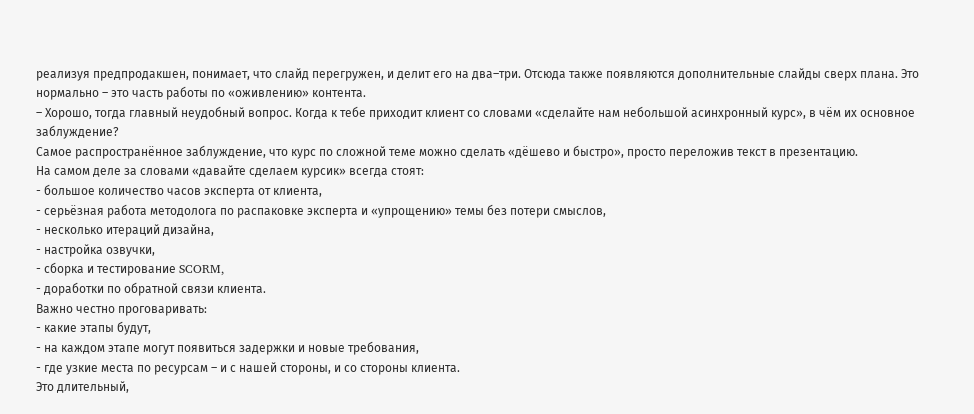реализуя предпродакшен, понимает, что слайд перегружен, и делит его на два–три. Отсюда также появляются дополнительные слайды сверх плана. Это нормально – это часть работы по «оживлению» контента.
– Хорошо, тогда главный неудобный вопрос. Когда к тебе приходит клиент со словами «сделайте нам небольшой асинхронный курс», в чём их основное заблуждение?
Самое распространённое заблуждение, что курс по сложной теме можно сделать «дёшево и быстро», просто переложив текст в презентацию.
На самом деле за словами «давайте сделаем курсик» всегда стоят:
- большое количество часов эксперта от клиента,
- серьёзная работа методолога по распаковке эксперта и «упрощению» темы без потери смыслов,
- несколько итераций дизайна,
- настройка озвучки,
- сборка и тестирование SCORM,
- доработки по обратной связи клиента.
Важно честно проговаривать:
- какие этапы будут,
- на каждом этапе могут появиться задержки и новые требования,
- где узкие места по ресурсам – и с нашей стороны, и со стороны клиента.
Это длительный,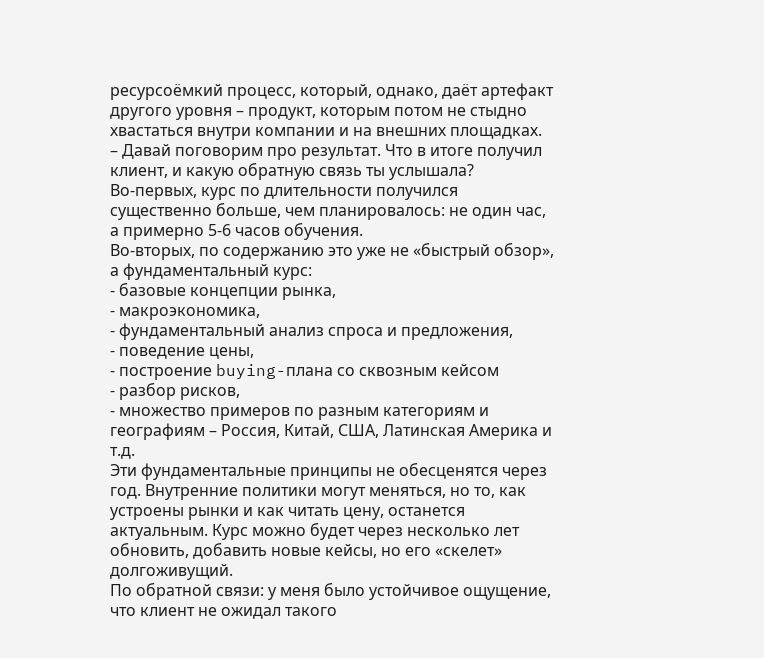ресурсоёмкий процесс, который, однако, даёт артефакт другого уровня – продукт, которым потом не стыдно хвастаться внутри компании и на внешних площадках.
– Давай поговорим про результат. Что в итоге получил клиент, и какую обратную связь ты услышала?
Во-первых, курс по длительности получился существенно больше, чем планировалось: не один час, а примерно 5-6 часов обучения.
Во-вторых, по содержанию это уже не «быстрый обзор», а фундаментальный курс:
- базовые концепции рынка,
- макроэкономика,
- фундаментальный анализ спроса и предложения,
- поведение цены,
- построение buying-плана со сквозным кейсом
- разбор рисков,
- множество примеров по разным категориям и географиям – Россия, Китай, США, Латинская Америка и т.д.
Эти фундаментальные принципы не обесценятся через год. Внутренние политики могут меняться, но то, как устроены рынки и как читать цену, останется актуальным. Курс можно будет через несколько лет обновить, добавить новые кейсы, но его «скелет» долгоживущий.
По обратной связи: у меня было устойчивое ощущение, что клиент не ожидал такого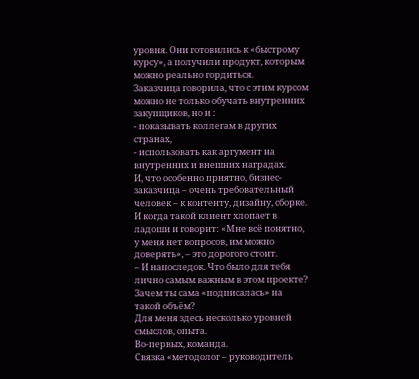уровня. Они готовились к «быстрому курсу», а получили продукт, которым можно реально гордиться.
Заказчица говорила, что с этим курсом можно не только обучать внутренних закупщиков, но и :
- показывать коллегам в других странах,
- использовать как аргумент на внутренних и внешних наградах.
И, что особенно приятно, бизнес-заказчица – очень требовательный человек – к контенту, дизайну, сборке. И когда такой клиент хлопает в ладоши и говорит: «Мне всё понятно, у меня нет вопросов, им можно доверять», – это дорогого стоит.
– И напоследок. Что было для тебя лично самым важным в этом проекте? Зачем ты сама «подписалась» на такой объём?
Для меня здесь несколько уровней смыслов, опыта.
Во-первых, команда.
Связка «методолог – руководитель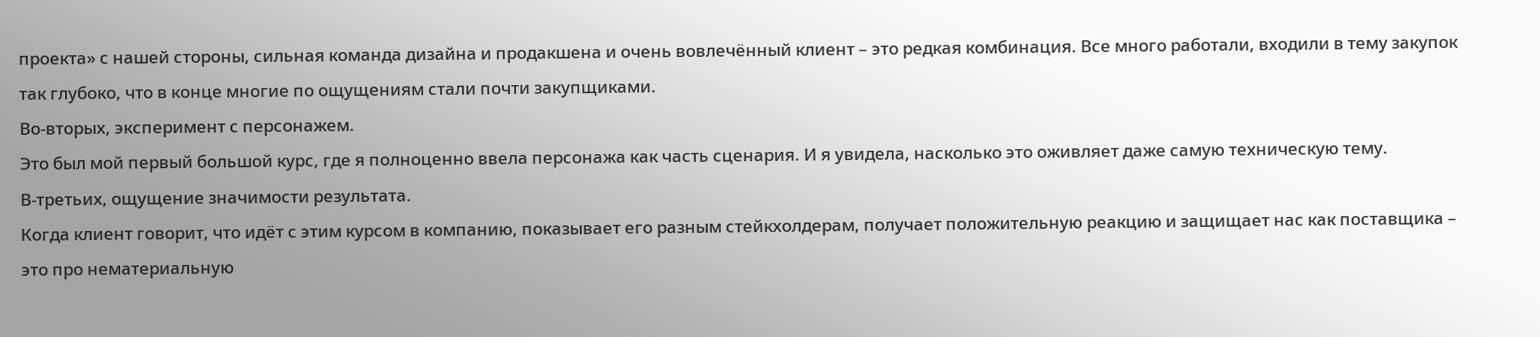проекта» с нашей стороны, сильная команда дизайна и продакшена и очень вовлечённый клиент – это редкая комбинация. Все много работали, входили в тему закупок так глубоко, что в конце многие по ощущениям стали почти закупщиками.
Во-вторых, эксперимент с персонажем.
Это был мой первый большой курс, где я полноценно ввела персонажа как часть сценария. И я увидела, насколько это оживляет даже самую техническую тему.
В-третьих, ощущение значимости результата.
Когда клиент говорит, что идёт с этим курсом в компанию, показывает его разным стейкхолдерам, получает положительную реакцию и защищает нас как поставщика – это про нематериальную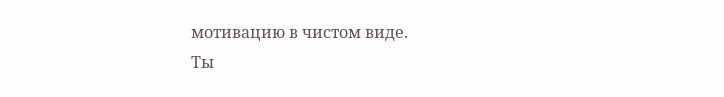мотивацию в чистом виде.
Ты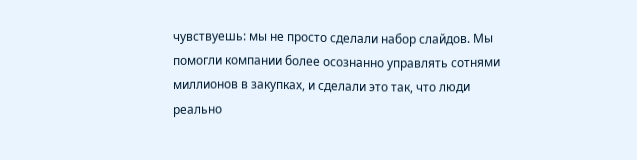чувствуешь: мы не просто сделали набор слайдов. Мы помогли компании более осознанно управлять сотнями миллионов в закупках, и сделали это так, что люди реально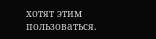хотят этим пользоваться.